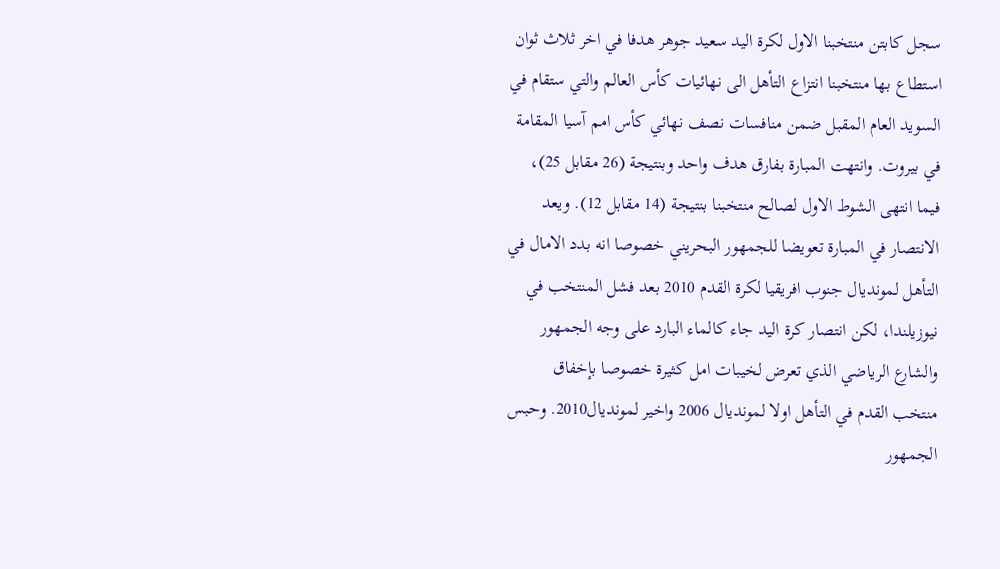سجل كابتن منتخبنا الاول لكرة اليد سعيد جوهر هدفا في اخر ثلاث ثوان استطاع بها منتخبنا انتزاع التأهل الى نهائيات كأس العالم والتي ستقام في السويد العام المقبل ضمن منافسات نصف نهائي كأس امم آسيا المقامة في بيروت. وانتهت المبارة بفارق هدف واحد وبنتيجة (26 مقابل 25)، فيما انتهى الشوط الاول لصالح منتخبنا بنتيجة (14 مقابل 12). ويعد الانتصار في المبارة تعويضا للجمهور البحريني خصوصا انه بدد الامال في التأهل لمونديال جنوب افريقيا لكرة القدم 2010 بعد فشل المنتخب في نيوزيلندا، لكن انتصار كرة اليد جاء كالماء البارد على وجه الجمهور والشارع الرياضي الذي تعرض لخيبات امل كثيرة خصوصا بإخفاق منتخب القدم في التأهل اولا لمونديال 2006 واخير لمونديال2010. وحبس الجمهور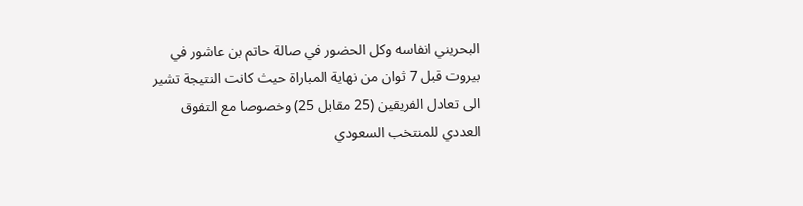البحريني انفاسه وكل الحضور في صالة حاتم بن عاشور في بيروت قبل 7 ثوان من نهاية المباراة حيث كانت النتيجة تشير الى تعادل الفريقين (25 مقابل 25) وخصوصا مع التفوق العددي للمنتخب السعودي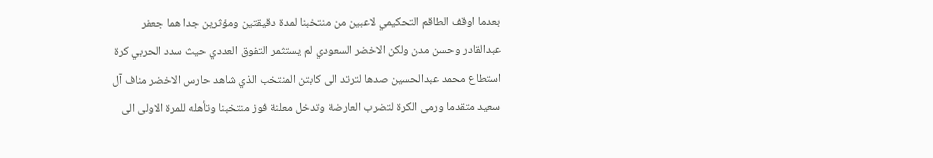بعدما اوقف الطاقم التحكيمي لاعبين من منتخبنا لمدة دقيقتين ومؤثرين جدا هما جعفر عبدالقادر وحسن مدن ولكن الاخضر السعودي لم يستثمر التفوق العددي حيث سدد الحربي كرة استطاع محمد عبدالحسين صدها لترتد الى كابتن المنتخب الذي شاهد حارس الاخضر مناف آل سعيد متقدما ورمى الكرة لتضرب العارضة وتدخل معلنة فوز منتخبنا وتأهله للمرة الاولى الى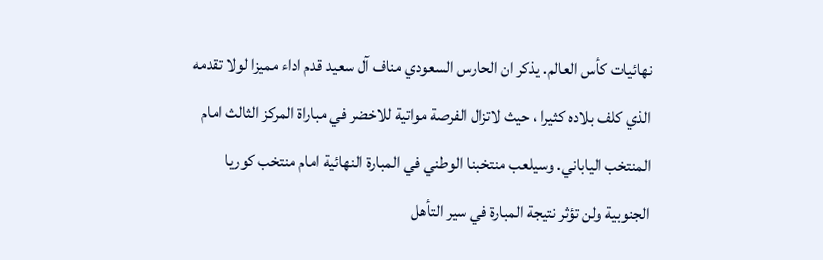نهائيات كأس العالم. يذكر ان الحارس السعودي مناف آل سعيد قدم اداء مميزا لولا تقدمه الذي كلف بلاده كثيرا ، حيث لاتزال الفرصة مواتية للاخضر في مباراة المركز الثالث امام المنتخب الياباني. وسيلعب منتخبنا الوطني في المبارة النهائية امام منتخب كوريا الجنوبية ولن تؤثر نتيجة المبارة في سير التأهل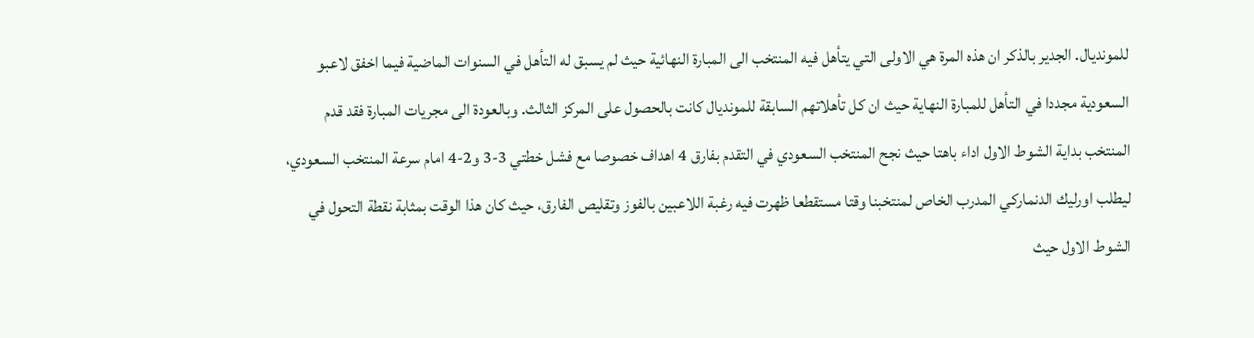للمونديال. الجدير بالذكر ان هذه المرة هي الاولى التي يتأهل فيه المنتخب الى المبارة النهائية حيث لم يسبق له التأهل في السنوات الماضية فيما اخفق لاعبو السعودية مجددا في التأهل للمبارة النهاية حيث ان كل تأهلاتهم السابقة للمونديال كانت بالحصول على المركز الثالث. وبالعودة الى مجريات المبارة فقد قدم المنتخب بداية الشوط الاول اداء باهتا حيث نجح المنتخب السعودي في التقدم بفارق 4 اهداف خصوصا مع فشل خطتي 3-3 و2-4 امام سرعة المنتخب السعودي، ليطلب اورليك الدنماركي المدرب الخاص لمنتخبنا وقتا مستقطعا ظهرت فيه رغبة اللاعبين بالفوز وتقليص الفارق، حيث كان هذا الوقت بمثابة نقطة التحول في الشوط الاول حيث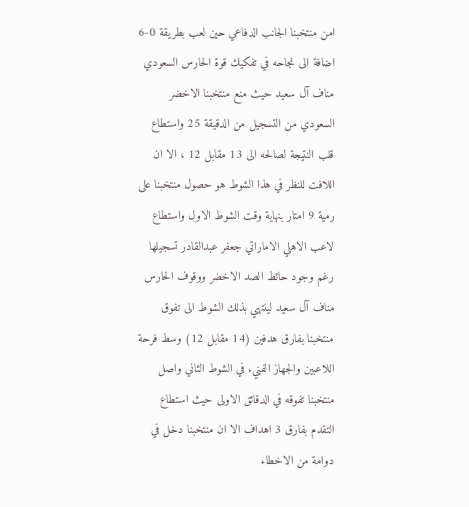امن منتخبنا الجانب الدفاعي حين لعب بطريقة 0-6 اضافة الى نجاحه في تفكيك قوة الحارس السعودي مناف آل سعيد حيث منع منتخبنا الاخضر السعودي من التسجيل من الدقيقة 25 واستطاع قلب النتيجة لصالحه الى 13 مقابل 12 ، الا ان اللافت للنظر في هذا الشوط هو حصول منتخبنا على رمية 9 امتار بنهاية وقت الشوط الاول واستطاع لاعب الاهلي الاماراتي جعفر عبدالقادر تسجيلها رغم وجود حائط الصد الاخضر ووقوف الحارس مناف آل سعيد لينتهي بذلك الشوط الى تفوق منتخبنا بفارق هدفين (14 مقابل 12) وسط فرحة اللاعبين والجهاز الفني. في الشوط الثاني واصل منتخبنا تفوقه في الدقائق الاولى حيث استطاع التقدم بفارق 3 اهداف الا ان منتخبنا دخل في دوامة من الاخطاء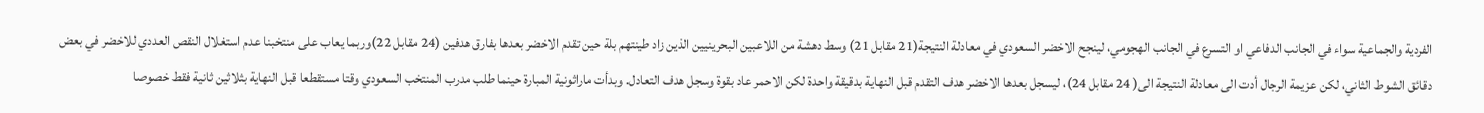الفردية والجماعية سواء في الجانب الدفاعي او التسرع في الجانب الهجومي، لينجح الاخضر السعودي في معادلة النتيجة(21 مقابل 21) وسط دهشة من اللاعبين البحرينيين الذين زاد طينتهم بلة حين تقدم الاخضر بعدها بفارق هدفين (24 مقابل 22)وربما يعاب على منتخبنا عدم استغلال النقص العددي للاخضر في بعض دقائق الشوط الثاني، لكن عزيمة الرجال أدت الى معادلة النتيجة الى( 24 مقابل 24)، ليسجل بعدها الاخضر هدف التقدم قبل النهاية بدقيقة واحدة لكن الاحمر عاد بقوة وسجل هدف التعادل. وبدأت ماراثونية المبارة حينما طلب مدرب المنتخب السعودي وقتا مستقطعا قبل النهاية بثلاثين ثانية فقط خصوصا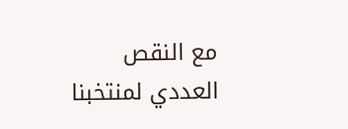مع النقص العددي لمنتخبنا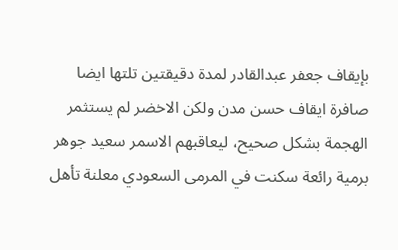بإيقاف جعفر عبدالقادر لمدة دقيقتين تلتها ايضا صافرة ايقاف حسن مدن ولكن الاخضر لم يستثمر الهجمة بشكل صحيح، ليعاقبهم الاسمر سعيد جوهر برمية رائعة سكنت في المرمى السعودي معلنة تأهل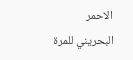الاحمر البحريني للمرة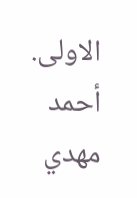الاولى. أحمد مهدي